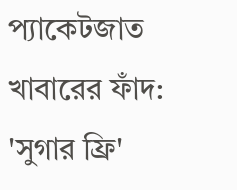প্যাকেটজাত খাবারের ফাঁদ: 'সুগার ফ্রি'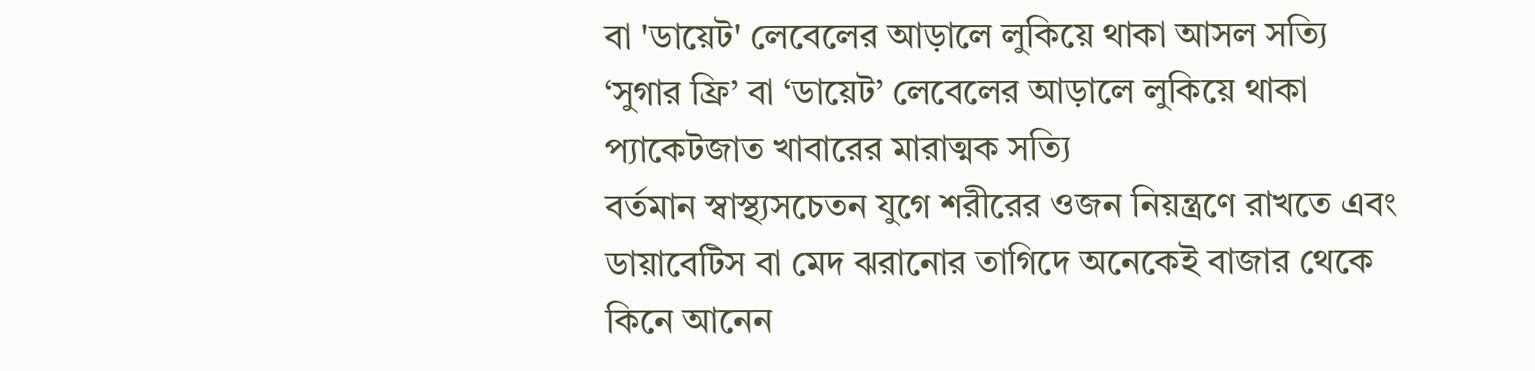বা 'ডায়েট' লেবেলের আড়ালে লুকিয়ে থাকা আসল সত্যি
‘সুগার ফ্রি’ বা ‘ডায়েট’ লেবেলের আড়ালে লুকিয়ে থাকা প্যাকেটজাত খাবারের মারাত্মক সত্যি
বর্তমান স্বাস্থ্যসচেতন যুগে শরীরের ওজন নিয়ন্ত্রণে রাখতে এবং ডায়াবেটিস বা মেদ ঝরানোর তাগিদে অনেকেই বাজার থেকে কিনে আনেন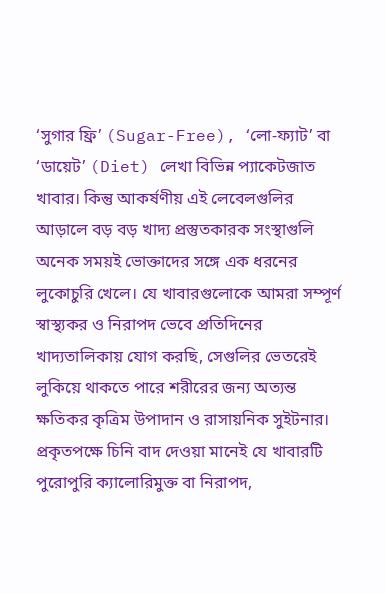‘সুগার ফ্রি’ (Sugar-Free), ‘লো-ফ্যাট’ বা ‘ডায়েট’ (Diet) লেখা বিভিন্ন প্যাকেটজাত খাবার। কিন্তু আকর্ষণীয় এই লেবেলগুলির আড়ালে বড় বড় খাদ্য প্রস্তুতকারক সংস্থাগুলি অনেক সময়ই ভোক্তাদের সঙ্গে এক ধরনের লুকোচুরি খেলে। যে খাবারগুলোকে আমরা সম্পূর্ণ স্বাস্থ্যকর ও নিরাপদ ভেবে প্রতিদিনের খাদ্যতালিকায় যোগ করছি, সেগুলির ভেতরেই লুকিয়ে থাকতে পারে শরীরের জন্য অত্যন্ত ক্ষতিকর কৃত্রিম উপাদান ও রাসায়নিক সুইটনার।
প্রকৃতপক্ষে চিনি বাদ দেওয়া মানেই যে খাবারটি পুরোপুরি ক্যালোরিমুক্ত বা নিরাপদ,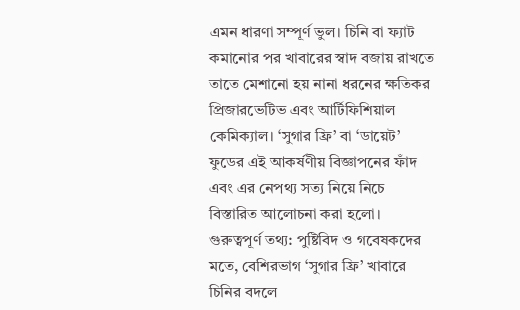এমন ধারণা সম্পূর্ণ ভুল। চিনি বা ফ্যাট কমানোর পর খাবারের স্বাদ বজায় রাখতে তাতে মেশানো হয় নানা ধরনের ক্ষতিকর প্রিজারভেটিভ এবং আর্টিফিশিয়াল কেমিক্যাল। ‘সুগার ফ্রি’ বা ‘ডায়েট’ ফুডের এই আকর্ষণীয় বিজ্ঞাপনের ফাঁদ এবং এর নেপথ্য সত্য নিয়ে নিচে বিস্তারিত আলোচনা করা হলো।
গুরুত্বপূর্ণ তথ্য: পুষ্টিবিদ ও গবেষকদের মতে, বেশিরভাগ ‘সুগার ফ্রি’ খাবারে চিনির বদলে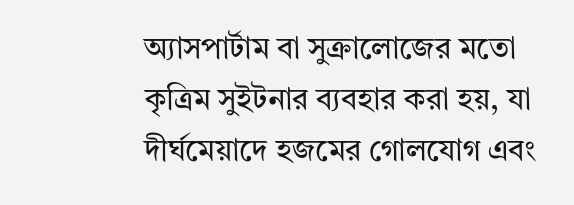অ্যাসপার্টাম বা সুক্রালোজের মতো কৃত্রিম সুইটনার ব্যবহার করা হয়, যা দীর্ঘমেয়াদে হজমের গোলযোগ এবং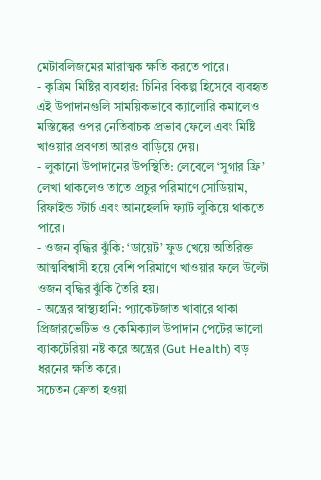মেটাবলিজমের মারাত্মক ক্ষতি করতে পারে।
- কৃত্রিম মিষ্টির ব্যবহার: চিনির বিকল্প হিসেবে ব্যবহৃত এই উপাদানগুলি সাময়িকভাবে ক্যালোরি কমালেও মস্তিষ্কের ওপর নেতিবাচক প্রভাব ফেলে এবং মিষ্টি খাওয়ার প্রবণতা আরও বাড়িয়ে দেয়।
- লুকানো উপাদানের উপস্থিতি: লেবেলে ‘সুগার ফ্রি’ লেখা থাকলেও তাতে প্রচুর পরিমাণে সোডিয়াম, রিফাইন্ড স্টার্চ এবং আনহেলদি ফ্যাট লুকিয়ে থাকতে পারে।
- ওজন বৃদ্ধির ঝুঁকি: ‘ডায়েট’ ফুড খেয়ে অতিরিক্ত আত্মবিশ্বাসী হয়ে বেশি পরিমাণে খাওয়ার ফলে উল্টো ওজন বৃদ্ধির ঝুঁকি তৈরি হয়।
- অন্ত্রের স্বাস্থ্যহানি: প্যাকেটজাত খাবারে থাকা প্রিজারভেটিভ ও কেমিক্যাল উপাদান পেটের ভালো ব্যাকটেরিয়া নষ্ট করে অন্ত্রের (Gut Health) বড় ধরনের ক্ষতি করে।
সচেতন ক্রেতা হওয়া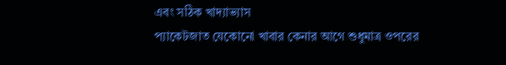এবং সঠিক খাদ্যাভ্যাস
প্যাকেটজাত যেকোনো খাবার কেনার আগে শুধুমাত্র ওপরের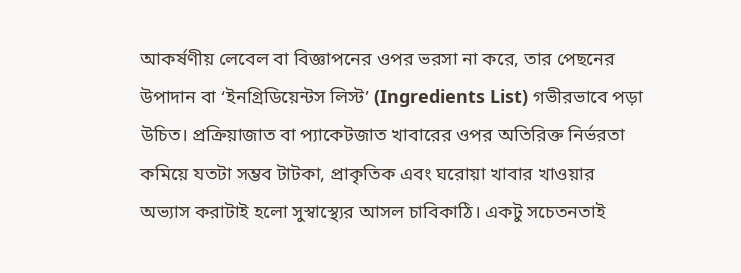আকর্ষণীয় লেবেল বা বিজ্ঞাপনের ওপর ভরসা না করে, তার পেছনের উপাদান বা ‘ইনগ্রিডিয়েন্টস লিস্ট’ (Ingredients List) গভীরভাবে পড়া উচিত। প্রক্রিয়াজাত বা প্যাকেটজাত খাবারের ওপর অতিরিক্ত নির্ভরতা কমিয়ে যতটা সম্ভব টাটকা, প্রাকৃতিক এবং ঘরোয়া খাবার খাওয়ার অভ্যাস করাটাই হলো সুস্বাস্থ্যের আসল চাবিকাঠি। একটু সচেতনতাই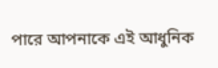পারে আপনাকে এই আধুনিক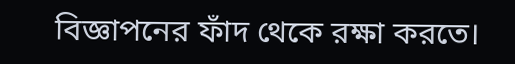বিজ্ঞাপনের ফাঁদ থেকে রক্ষা করতে।